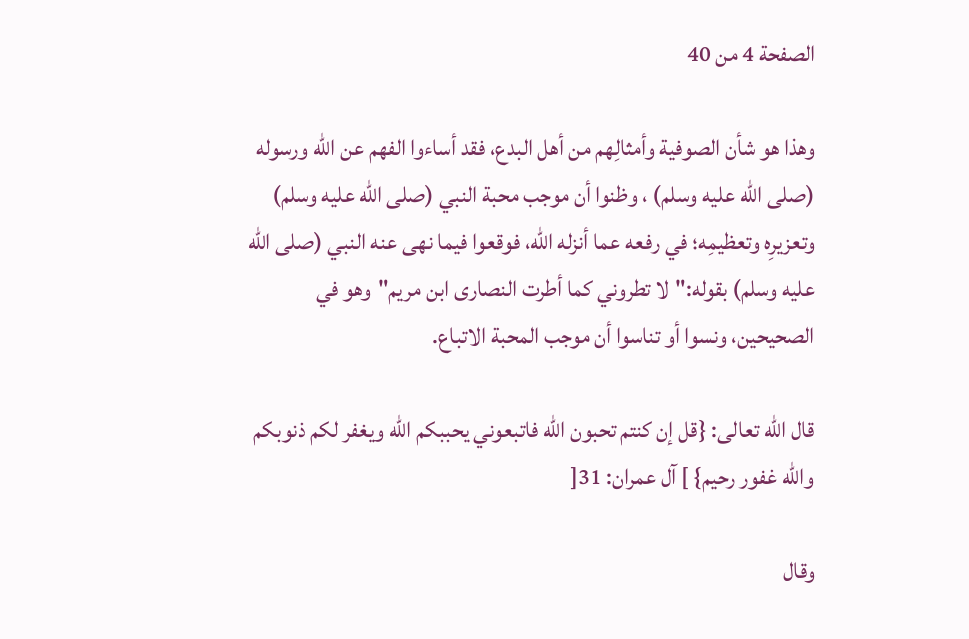الصفحة 4 من 40

وهذا هو شأن الصوفية وأمثالِهم من أهل البدع، فقد أساءوا الفهم عن الله ورسوله (صلى الله عليه وسلم) ، وظنوا أن موجب محبة النبي (صلى الله عليه وسلم) وتعزيرِه وتعظيمِه؛ في رفعه عما أنزله الله، فوقعوا فيما نهى عنه النبي (صلى الله عليه وسلم) بقوله:"لا تطروني كما أطرت النصارى ابن مريم"وهو في الصحيحين، ونسوا أو تناسوا أن موجب المحبة الاتباع.

قال الله تعالى: {قل إن كنتم تحبون الله فاتبعوني يحببكم الله ويغفر لكم ذنوبكم والله غفور رحيم} ] آل عمران: 31[

وقال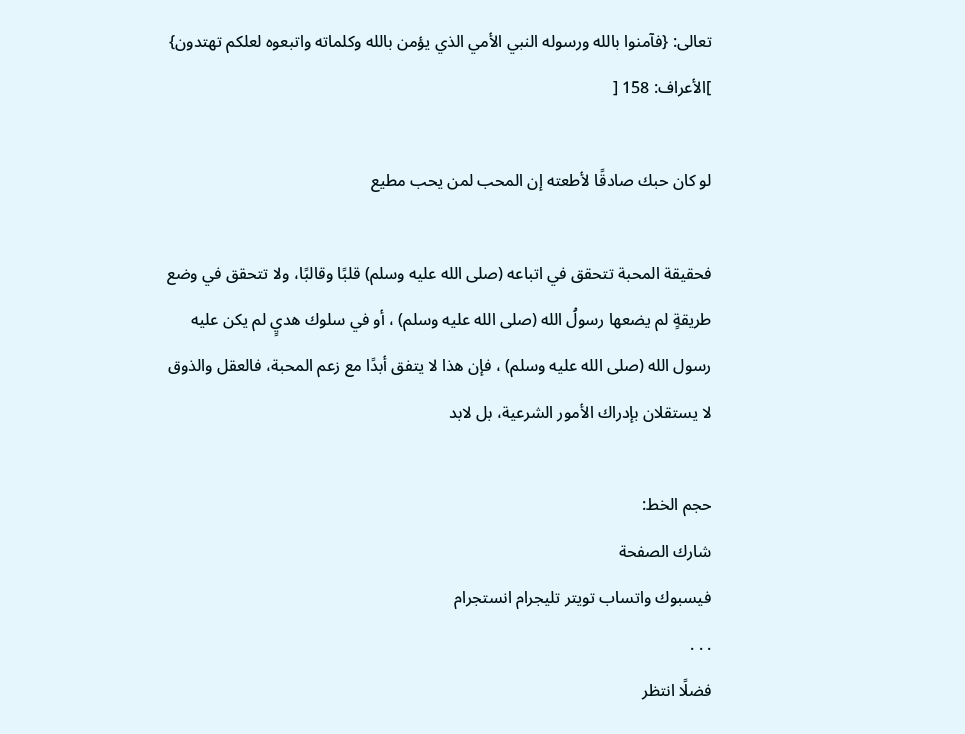تعالى: {فآمنوا بالله ورسوله النبي الأمي الذي يؤمن بالله وكلماته واتبعوه لعلكم تهتدون} ]الأعراف: 158 [

لو كان حبك صادقًا لأطعته إن المحب لمن يحب مطيع

فحقيقة المحبة تتحقق في اتباعه (صلى الله عليه وسلم) قلبًا وقالبًا، ولا تتحقق في وضع طريقةٍ لم يضعها رسولُ الله (صلى الله عليه وسلم) ، أو في سلوك هديٍ لم يكن عليه رسول الله (صلى الله عليه وسلم) ، فإن هذا لا يتفق أبدًا مع زعم المحبة، فالعقل والذوق لا يستقلان بإدراك الأمور الشرعية، بل لابد

حجم الخط:
شارك الصفحة
فيسبوك واتساب تويتر تليجرام انستجرام
. . .
فضلًا انتظر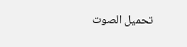تحميل الصوت